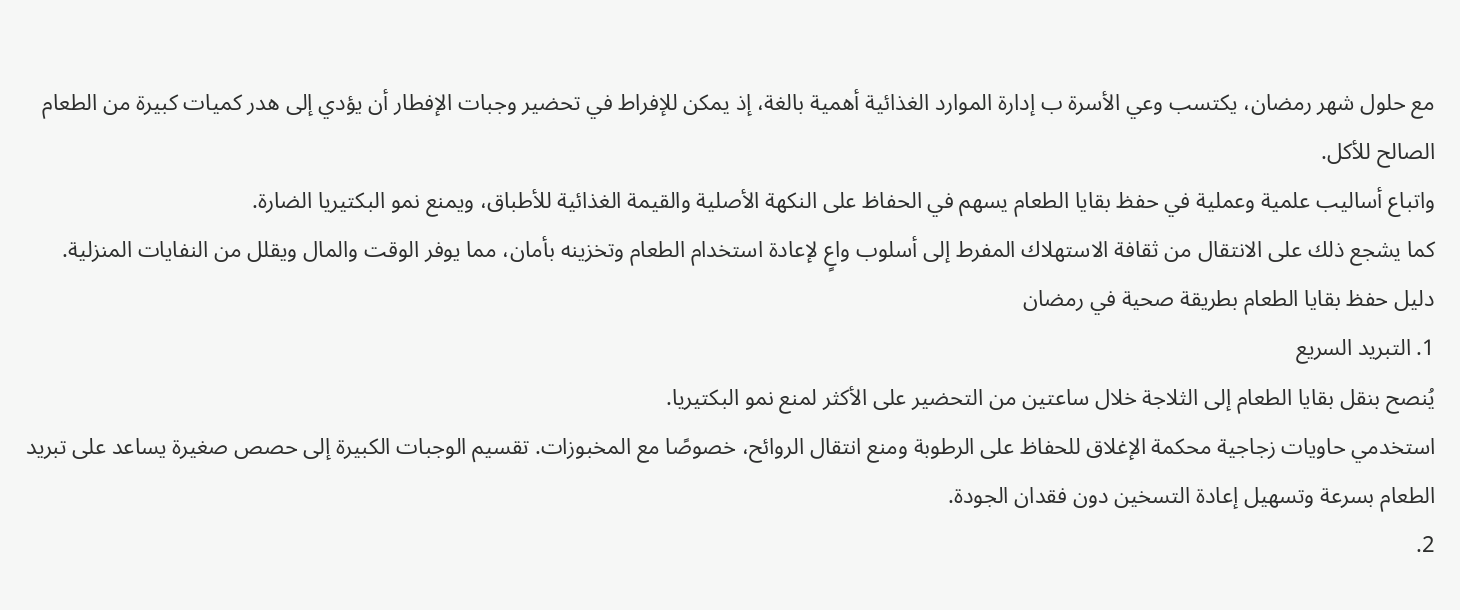مع حلول شهر رمضان، يكتسب وعي الأسرة ب إدارة الموارد الغذائية أهمية بالغة، إذ يمكن للإفراط في تحضير وجبات الإفطار أن يؤدي إلى هدر كميات كبيرة من الطعام الصالح للأكل.
واتباع أساليب علمية وعملية في حفظ بقايا الطعام يسهم في الحفاظ على النكهة الأصلية والقيمة الغذائية للأطباق، ويمنع نمو البكتيريا الضارة.
كما يشجع ذلك على الانتقال من ثقافة الاستهلاك المفرط إلى أسلوب واعٍ لإعادة استخدام الطعام وتخزينه بأمان، مما يوفر الوقت والمال ويقلل من النفايات المنزلية.
دليل حفظ بقايا الطعام بطريقة صحية في رمضان
1. التبريد السريع
يُنصح بنقل بقايا الطعام إلى الثلاجة خلال ساعتين من التحضير على الأكثر لمنع نمو البكتيريا.
استخدمي حاويات زجاجية محكمة الإغلاق للحفاظ على الرطوبة ومنع انتقال الروائح، خصوصًا مع المخبوزات. تقسيم الوجبات الكبيرة إلى حصص صغيرة يساعد على تبريد الطعام بسرعة وتسهيل إعادة التسخين دون فقدان الجودة.
2.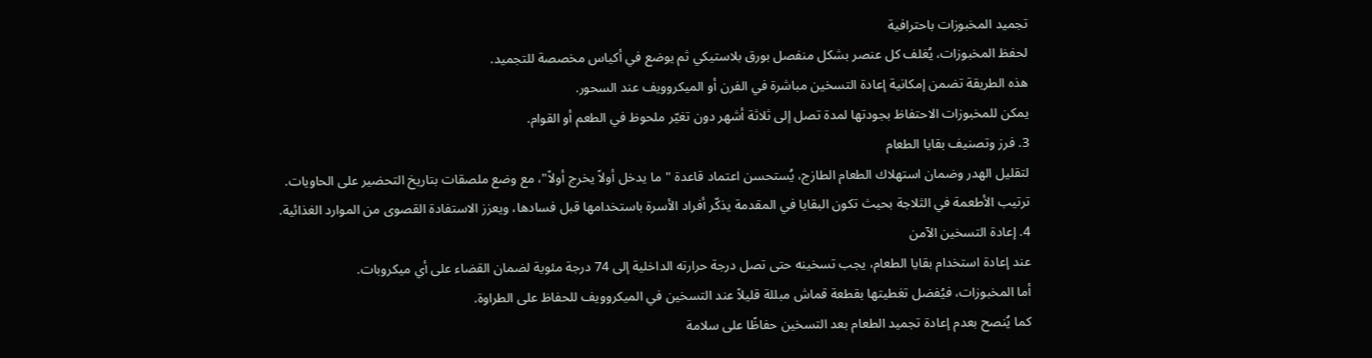تجميد المخبوزات باحترافية
لحفظ المخبوزات، يُغلف كل عنصر بشكل منفصل بورق بلاستيكي ثم يوضع في أكياس مخصصة للتجميد.
هذه الطريقة تضمن إمكانية إعادة التسخين مباشرة في الفرن أو الميكروويف عند السحور.
يمكن للمخبوزات الاحتفاظ بجودتها لمدة تصل إلى ثلاثة أشهر دون تغيّر ملحوظ في الطعم أو القوام.
3. فرز وتصنيف بقايا الطعام
لتقليل الهدر وضمان استهلاك الطعام الطازج، يُستحسن اعتماد قاعدة "ما يدخل أولاً يخرج أولاً"، مع وضع ملصقات بتاريخ التحضير على الحاويات.
ترتيب الأطعمة في الثلاجة بحيث تكون البقايا في المقدمة يذكّر أفراد الأسرة باستخدامها قبل فسادها، ويعزز الاستفادة القصوى من الموارد الغذائية.
4. إعادة التسخين الآمن
عند إعادة استخدام بقايا الطعام، يجب تسخينه حتى تصل درجة حرارته الداخلية إلى 74 درجة مئوية لضمان القضاء على أي ميكروبات.
أما المخبوزات، فيُفضل تغطيتها بقطعة قماش مبللة قليلاً عند التسخين في الميكروويف للحفاظ على الطراوة.
كما يُنصح بعدم إعادة تجميد الطعام بعد التسخين حفاظًا على سلامة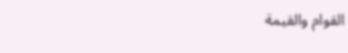القوام والقيمة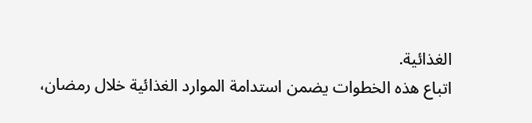الغذائية.
اتباع هذه الخطوات يضمن استدامة الموارد الغذائية خلال رمضان،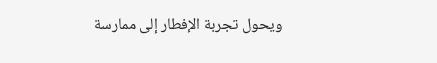ويحول تجربة الإفطار إلى ممارسة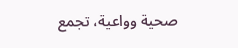صحية وواعية، تجمع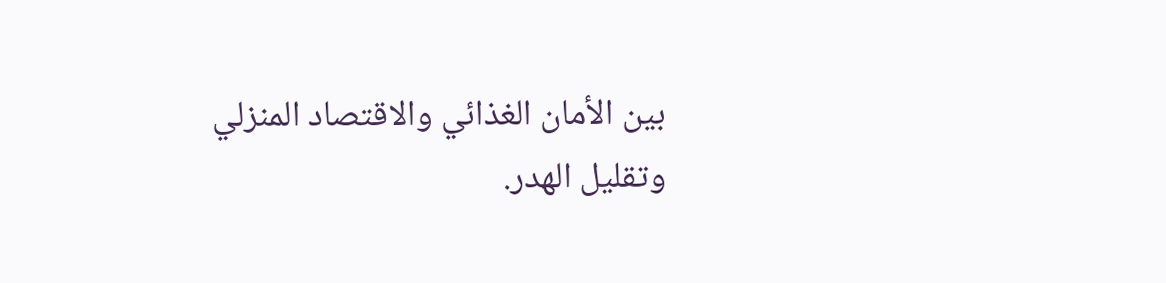بين الأمان الغذائي والاقتصاد المنزلي وتقليل الهدر.